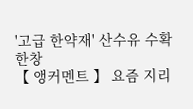'고급 한약재' 산수유 수확 한창
【 앵커멘트 】 요즘 지리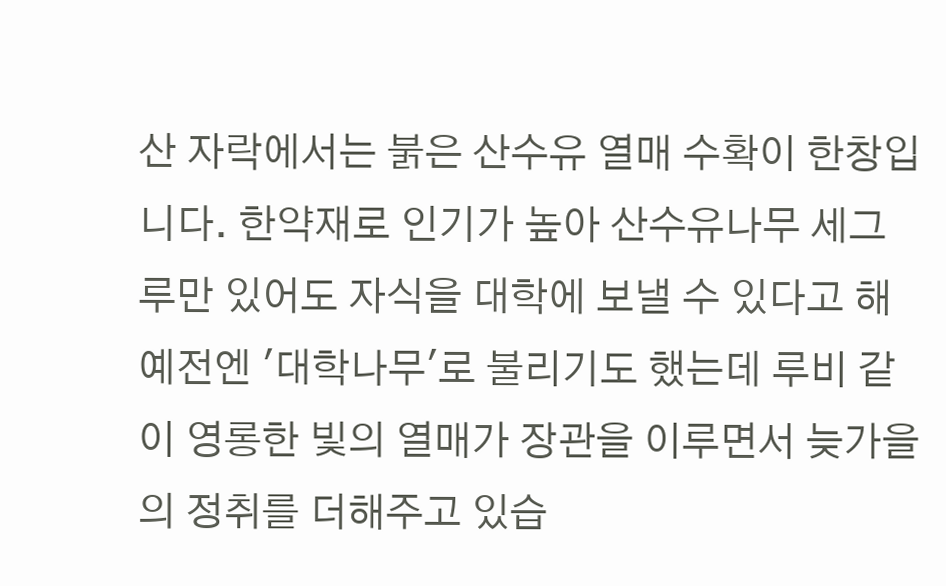산 자락에서는 붉은 산수유 열매 수확이 한창입니다. 한약재로 인기가 높아 산수유나무 세그루만 있어도 자식을 대학에 보낼 수 있다고 해 예전엔 '대학나무'로 불리기도 했는데 루비 같이 영롱한 빛의 열매가 장관을 이루면서 늦가을의 정취를 더해주고 있습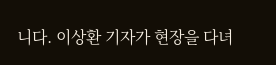니다. 이상환 기자가 현장을 다녀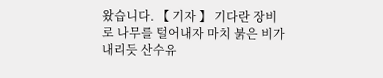왔습니다. 【 기자 】 기다란 장비로 나무를 털어내자 마치 붉은 비가 내리듯 산수유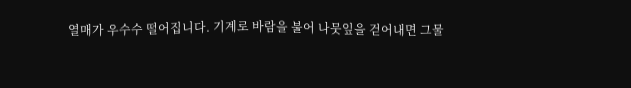열매가 우수수 떨어집니다. 기계로 바람을 불어 나뭇잎을 걷어내면 그물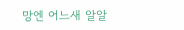망엔 어느새 알알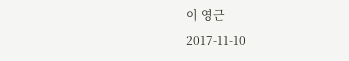이 영근
2017-11-10